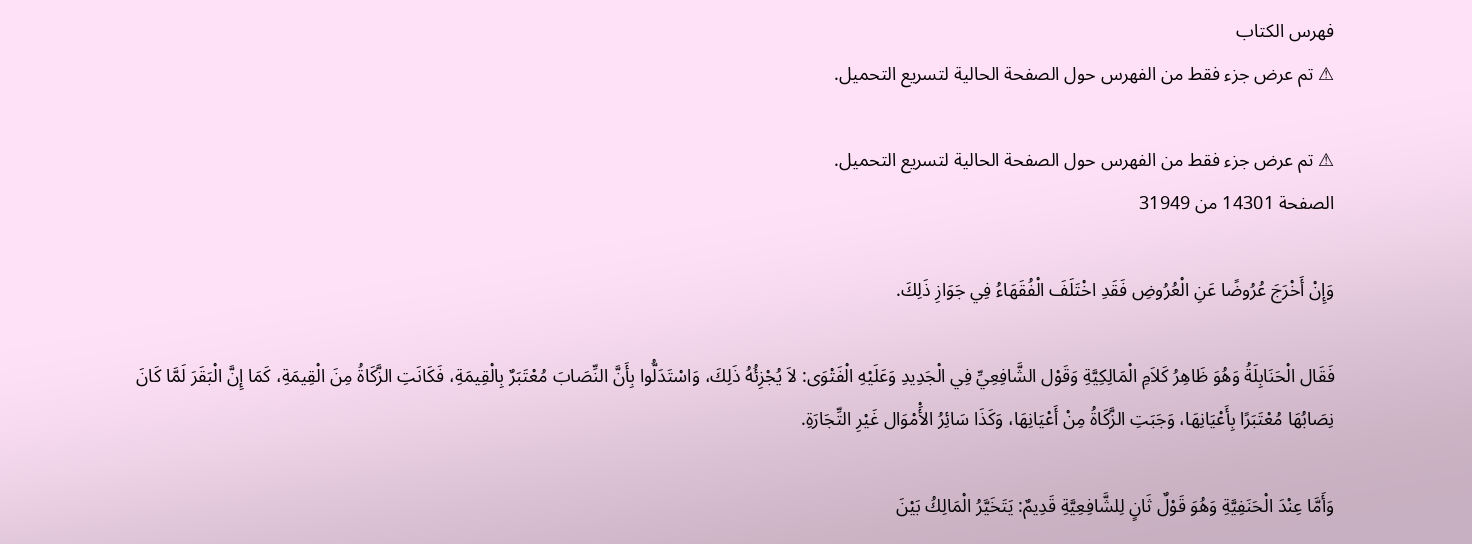فهرس الكتاب
⚠ تم عرض جزء فقط من الفهرس حول الصفحة الحالية لتسريع التحميل.

⚠ تم عرض جزء فقط من الفهرس حول الصفحة الحالية لتسريع التحميل.
الصفحة 14301 من 31949

وَإِنْ أَخْرَجَ عُرُوضًا عَنِ الْعُرُوضِ فَقَدِ اخْتَلَفَ الْفُقَهَاءُ فِي جَوَازِ ذَلِكَ.

فَقَال الْحَنَابِلَةُ وَهُوَ ظَاهِرُ كَلاَمِ الْمَالِكِيَّةِ وَقَوْل الشَّافِعِيِّ فِي الْجَدِيدِ وَعَلَيْهِ الْفَتْوَى: لاَ يُجْزِئُهُ ذَلِكَ، وَاسْتَدَلُّوا بِأَنَّ النِّصَابَ مُعْتَبَرٌ بِالْقِيمَةِ، فَكَانَتِ الزَّكَاةُ مِنَ الْقِيمَةِ، كَمَا إِنَّ الْبَقَرَ لَمَّا كَانَ نِصَابُهَا مُعْتَبَرًا بِأَعْيَانِهَا، وَجَبَتِ الزَّكَاةُ مِنْ أَعْيَانِهَا، وَكَذَا سَائِرُ الأَْمْوَال غَيْرِ التِّجَارَةِ.

وَأَمَّا عِنْدَ الْحَنَفِيَّةِ وَهُوَ قَوْلٌ ثَانٍ لِلشَّافِعِيَّةِ قَدِيمٌ: يَتَخَيَّرُ الْمَالِكُ بَيْنَ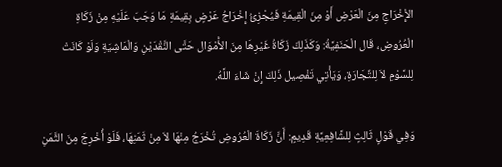الإِْخْرَاجِ مِنَ الْعَرْضِ أَوْ مِنَ الْقِيمَةِ فَيُجْزِئُ إِخْرَاجُ عَرْضٍ بِقِيمَةِ مَا وَجَبَ عَلَيْهِ مِنْ زَكَاةِ الْعُرُوضِ، قَال الْحَنَفِيَّةُ: وَكَذَلِكَ زَكَاةُ غَيْرِهَا مِنَ الأَْمْوَال حَتَّى النَّقْدَيْنِ وَالْمَاشِيَةِ وَلَوْ كَانَتْ لِلسَّوْمِ لاَ لِلتِّجَارَةِ، وَيَأْتِي تَفْصِيل ذَلِكَ إِنْ شَاءَ اللَّهُ.

وَفِي قَوْلٍ ثَالِثٍ لِلشَّافِعِيَّةِ قَدِيمٍ: أَنَّ زَكَاةَ الْعُرُوضِ تُخْرَجُ مِنْهَا لاَ مِنْ ثَمَنِهَا، فَلَوْ أُخْرِجَ مِنَ الثَّمَنِ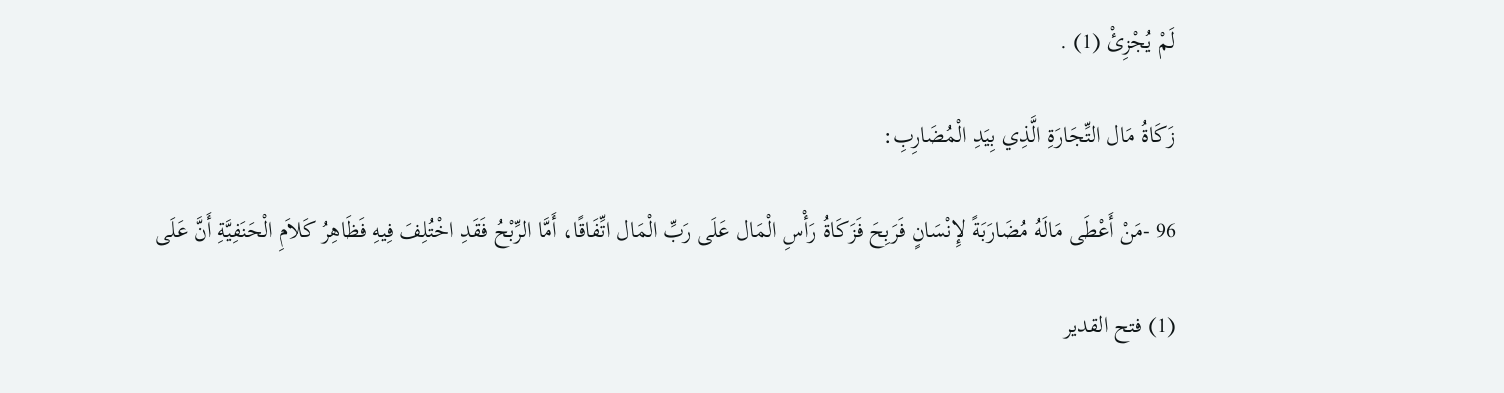لَمْ يُجْزِئْ (1) .

زَكَاةُ مَال التِّجَارَةِ الَّذِي بِيَدِ الْمُضَارِبِ:

96 -مَنْ أَعْطَى مَالَهُ مُضَارَبَةً لإِنْسَانٍ فَرَبِحَ فَزَكَاةُ رَأْسِ الْمَال عَلَى رَبِّ الْمَال اتِّفَاقًا، أَمَّا الرِّبْحُ فَقَدِ اخْتُلِفَ فِيهِ فَظَاهِرُ كَلاَمِ الْحَنَفِيَّةِ أَنَّ عَلَى

(1) فتح القدير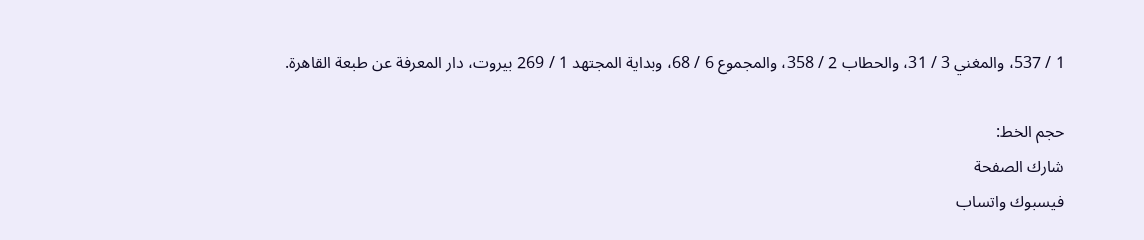1 / 537، والمغني 3 / 31، والحطاب 2 / 358، والمجموع 6 / 68، وبداية المجتهد 1 / 269 بيروت، دار المعرفة عن طبعة القاهرة.

حجم الخط:
شارك الصفحة
فيسبوك واتساب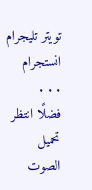تويتر تليجرام انستجرام
. . .
فضلًا انتظر تحميل الصوت